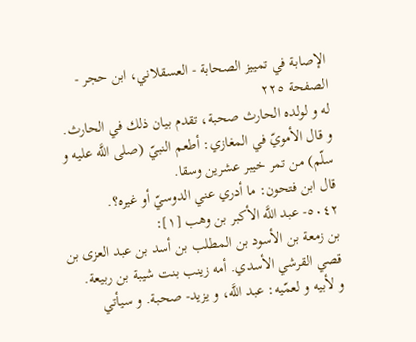الإصابة في تمييز الصحابة - العسقلاني، ابن حجر - الصفحة ٢٢٥
له و لولده الحارث صحبة، تقدم بيان ذلك في الحارث.
و قال الأمويّ في المغازي: أطعم النبيّ (صلى اللَّه عليه و سلّم) من تمر خيبر عشرين وسقا.
قال ابن فتحون: ما أدري عني الدوسيّ أو غيره؟.
٥٠٤٢- عبد اللَّه الأكبر بن وهب [١]:
بن زمعة بن الأسود بن المطلب بن أسد بن عبد العزى بن قصي القرشي الأسدي. أمه زينب بنت شيبة بن ربيعة.
و لأبيه و لعمّيه: عبد اللَّه، و يزيد- صحبة. و سيأتي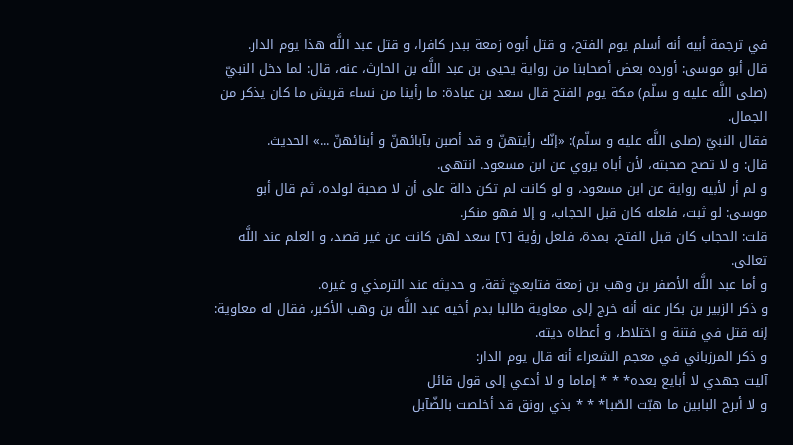في ترجمة أبيه أنه أسلم يوم الفتح، و قتل أبوه زمعة ببدر كافرا، و قتل عبد اللَّه هذا يوم الدار.
قال أبو موسى: أورده بعض أصحابنا من رواية يحيى بن عبد اللَّه بن الحارث، عنه، قال: لما دخل النبيّ (صلى اللَّه عليه و سلّم) مكة يوم الفتح قال سعد بن عبادة: ما رأينا من نساء قريش ما كان يذكر من الجمال.
فقال النبيّ (صلى اللَّه عليه و سلّم): «إنّك رأيتهنّ و قد أصبن بآبائهنّ و أبنائهنّ ...» الحديث.
قال: و لا تصح صحبته، لأن أباه يروي عن ابن مسعود. انتهى.
و لم أر لأبيه رواية عن ابن مسعود، و لو كانت لم تكن دالة على أن لا صحبة لولده، ثم قال أبو موسى: لو ثبت، فلعله كان قبل الحجاب، و إلا فهو منكر.
قلت: الحجاب كان قبل الفتح، بمدة، فلعل رؤية [٢] سعد لهن كانت عن غير قصد، و العلم عند اللَّه تعالى.
و أما عبد اللَّه الأصفر بن وهب بن زمعة فتابعيّ ثقة، و حديثه عند الترمذي و غيره.
و ذكر الزبير بن بكار عنه أنه خرج إلى معاوية طالبا بدم أخيه عبد اللَّه بن وهب الأكبر، فقال له معاوية: إنه قتل في فتنة و اختلاط، و أعطاه ديته.
و ذكر المرزباني في معجم الشعراء أنه قال يوم الدار:
آليت جهدي لا أبايع بعده* * * إماما و لا أدعي إلى قول قائل
و لا أبرح البابين ما هبّت الصّبا* * * بذي رونق قد أخلصت بالضّآبل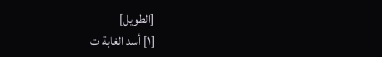[الطويل]
[١] أسد الغابة ت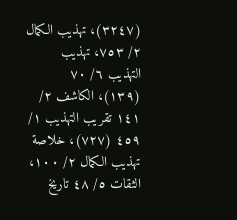(٣٢٤٧)، تهذيب الكمال ٢/ ٧٥٣، تهذيب التهذيب ٦/ ٧٠ (١٣٩)، الكاشف ٢/ ١٤١ تقريب التهذيب ١/ ٤٥٩ (٧٢٧)، خلاصة تهذيب الكمال ٢/ ١٠٠، الثقات ٥/ ٤٨ تاريخ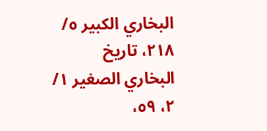البخاري الكبير ٥/ ٢١٨، تاريخ البخاري الصغير ١/ ٢، ٥٩،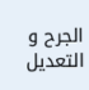الجرح و التعديل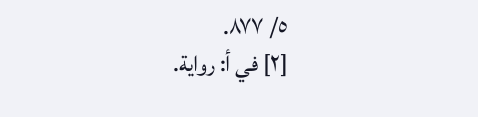٥/ ٨٧٧.
[٢] في أ: رواية.